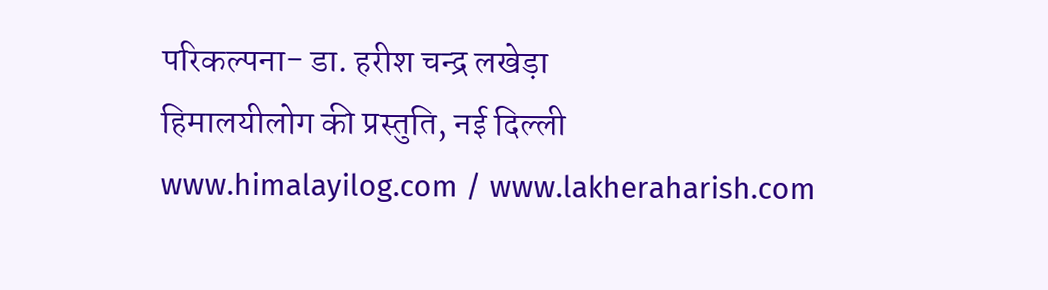परिकल्पना- डा. हरीश चन्द्र लखेड़ा
हिमालयीलोग की प्रस्तुति, नई दिल्ली
www.himalayilog.com / www.lakheraharish.com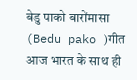बेडु पाको बारोंमासा (Bedu pako )गीत आज भारत के साथ ही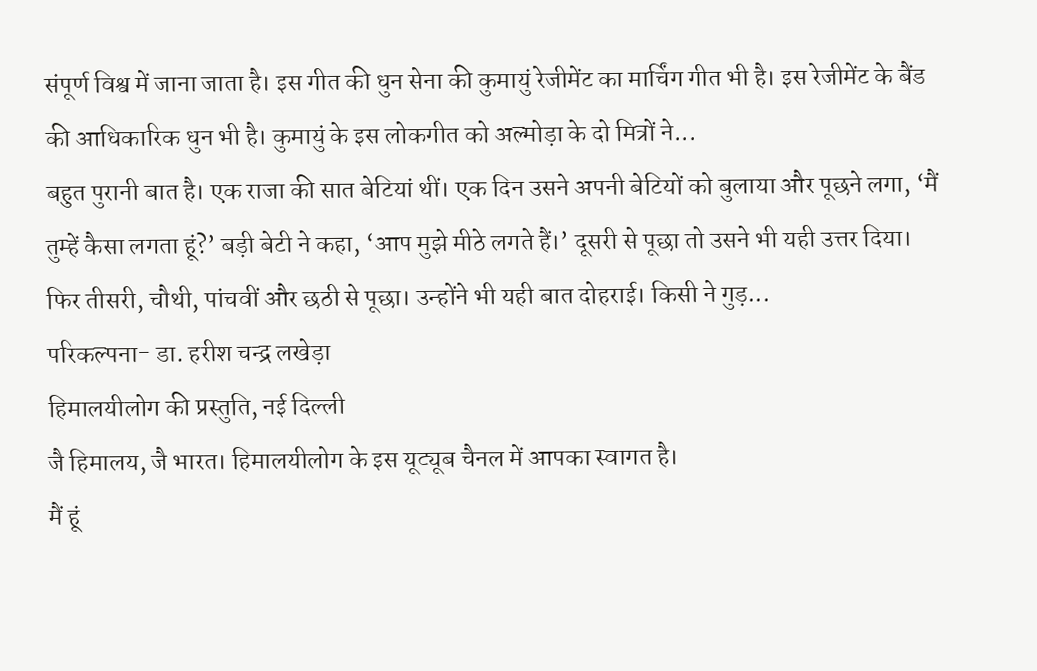संपूर्ण विश्व में जाना जाता है। इस गीत की धुन सेना की कुमायुं रेजीमेंट का मार्चिंग गीत भी है। इस रेजीमेंट के बैंड की आधिकारिक धुन भी है। कुमायुं के इस लोकगीत को अल्मोड़ा के दो मित्रों ने...
बहुत पुरानी बात है। एक राजा की सात बेटियां थीं। एक दिन उसने अपनी बेटियों को बुलाया और पूछने लगा, ‘मैं तुम्हें कैसा लगता हूं?’ बड़ी बेटी ने कहा, ‘आप मुझे मीठे लगते हैं।’ दूसरी से पूछा तो उसने भी यही उत्तर दिया। फिर तीसरी, चौथी, पांचवीं और छठी से पूछा। उन्होंने भी यही बात दोहराई। किसी ने गुड़...
परिकल्पना- डा. हरीश चन्द्र लखेड़ा
हिमालयीलोग की प्रस्तुति, नई दिल्ली
जै हिमालय, जै भारत। हिमालयीलोग के इस यूट्यूब चैनल में आपका स्वागत है।
मैं हूं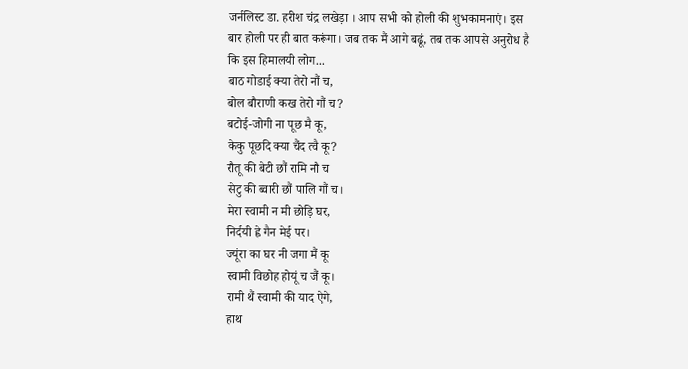जर्नलिस्ट डा. हरीश चंद्र लखेड़ा । आप सभी को होली की शुभकामनाएं। इस बार होली पर ही बात करूंगा। जब तक मैं आगे बढूं, तब तक आपसे अनुरोध है कि इस हिमालयी लोग...
बाठ गोडाई क्या तेरो नौं च,
बोल बौराणी कख तेरो गौं च?
बटोई-जोगी ना पूछ मै कू,
केकु पूछदि क्या चैंद त्वै कू?
रौतू की बेटी छौं रामि नौ च
सेटु की ब्वारी छौं पालि गौं च।
मेरा स्वामी न मी छोड़ि घर,
निर्दयी ह्वे गैन मेई पर।
ज्यूंरा का घर नी जगा मैं कू
स्वामी विछोह होयूं च जैं कू।
रामी थैं स्वामी की याद ऐगे,
हाथ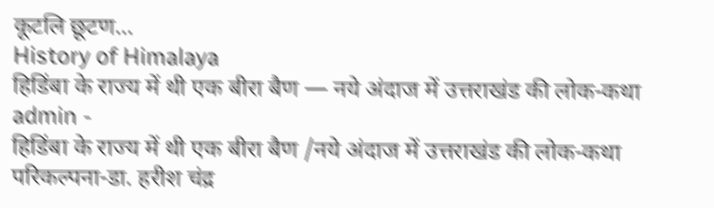कूटलि छूटण...
History of Himalaya
हिडिंबा के राज्य में थी एक बीरा बैण — नये अंदाज में उत्तराखंड की लोक-कथा
admin -
हिडिंबा के राज्य में थी एक बीरा बैण /नये अंदाज में उत्तराखंड की लोक-कथा
परिकल्पना-डा. हरीश चंद्र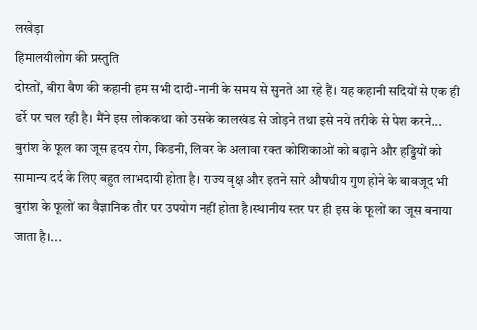लखेड़ा
हिमालयीलोग की प्रस्तुति
दोस्तों, बीरा बैण की कहानी हम सभी दादी-नानी के समय से सुनते आ रहे हैं। यह कहानी सदियों से एक ही ढर्रे पर चल रही है। मैंने इस लोककथा को उसके कालखंड से जोड़ने तथा इसे नये तरीके से पेश करने...
बुरांश के फूल का जूस हृदय रोग, किडनी, लिवर के अलावा रक्त कोशिकाओं को बढ़ाने और हड्डियों को सामान्य दर्द के लिए बहुत लाभदायी होता है। राज्य वृक्ष और इतने सारे औषधीय गुण होने के बावजूद भी बुरांश के फूलों का वैज्ञानिक तौर पर उपयोग नहीं होता है।स्थानीय स्तर पर ही इस के फूलों का जूस बनाया जाता है।...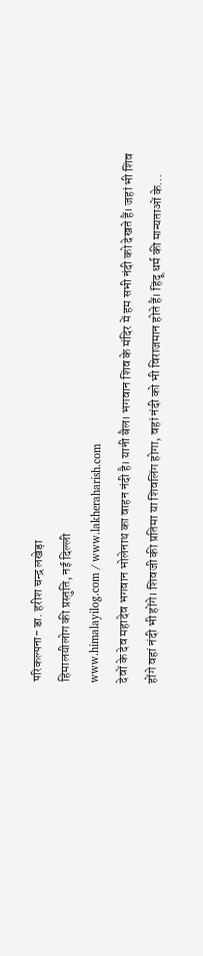परिकल्पना- डा. हरीश चन्द्र लखेड़ा
हिमालयीलोग की प्रस्तुति, नई दिल्ली
www.himalayilog.com / www.lakheraharish.com
देवों के देव महादेव भगवान भोलेनाथ का वाहन नंदी है। यानी बैल। भगवान शिव के मंदिर में हम सभी नंदी को देखते हैं। जहां भी शिव होंगे वहां नंदी भी होंगे। शिवजी की प्रतिमा या शिवलिंग होगा, वहां नंदी को भी विराजमान होते हैं। हिंदू धर्म की मान्यताओं के...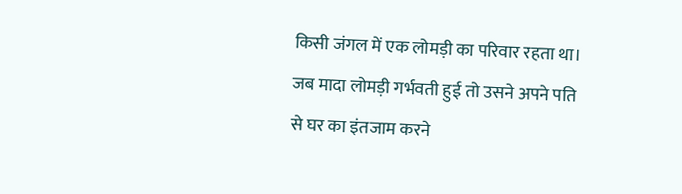किसी जंगल में एक लोमड़ी का परिवार रहता था। जब मादा लोमड़ी गर्भवती हुई तो उसने अपने पति से घर का इंतजाम करने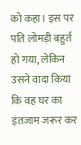को कहा। इस पर पति लोमड़ी बहुर्त हो गया, लेकिन उसने वादा किया कि वह घर का इंतजाम जरूर कर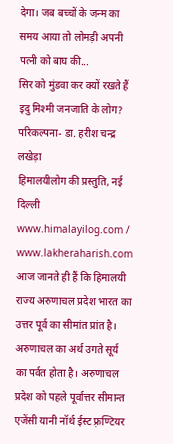देगा। जब बच्चों के जन्म का समय आया तो लोमड़ी अपनी पत्नी को बाघ की...
सिर को मुंडवा कर क्यों रखते हैं इदु मिश्मी जनजाति के लोग?
परिकल्पना- डा. हरीश चन्द्र लखेड़ा
हिमालयीलोग की प्रस्तुति, नई दिल्ली
www.himalayilog.com / www.lakheraharish.com
आज जानते ही हैं कि हिमालयी राज्य अरुणाचल प्रदेश भारत का उत्तर पूर्व का सीमांत प्रांत है। अरुणाचल का अर्थ उगते सूर्य का पर्वत होता है। अरुणाचल प्रदेश को पहले पूर्वात्तर सीमान्त एजेंसी यानी नॉर्थ ईस्ट फ़्रण्टियर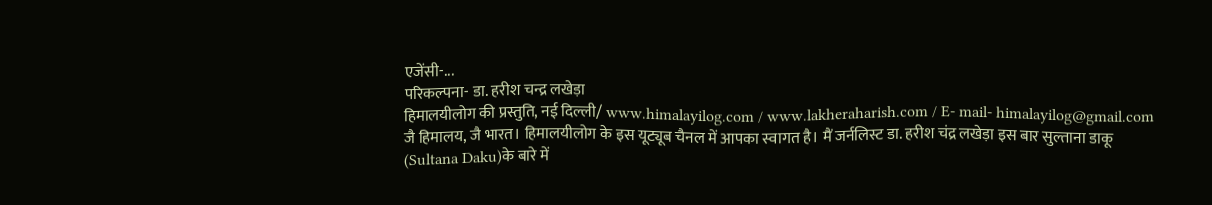एजेंसी-...
परिकल्पना- डा. हरीश चन्द्र लखेड़ा
हिमालयीलोग की प्रस्तुति, नई दिल्ली/ www.himalayilog.com / www.lakheraharish.com / E- mail- himalayilog@gmail.com
जै हिमालय, जै भारत। हिमालयीलोग के इस यूट्यूब चैनल में आपका स्वागत है। मैं जर्नलिस्ट डा. हरीश चंद्र लखेड़ा इस बार सुल्ताना डाकू (Sultana Daku)के बारे में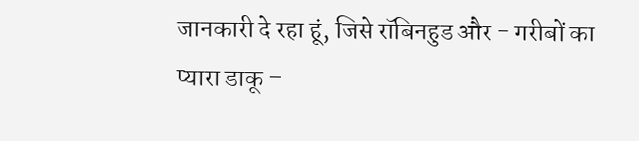जानकारी दे रहा हूं, जिसे रॉबिनहुड और - गरीबों का प्यारा डाकू –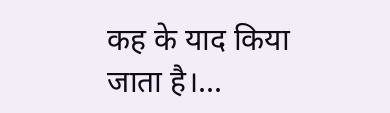कह के याद किया जाता है।...